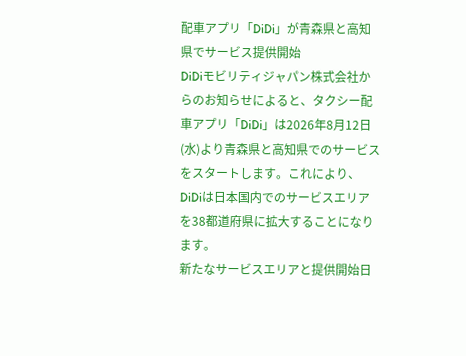配車アプリ「DiDi」が青森県と高知県でサービス提供開始
DiDiモビリティジャパン株式会社からのお知らせによると、タクシー配車アプリ「DiDi」は2026年8月12日(水)より青森県と高知県でのサービスをスタートします。これにより、DiDiは日本国内でのサービスエリアを38都道府県に拡大することになります。
新たなサービスエリアと提供開始日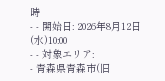時
- - 開始日: 2026年8月12日(水)10:00
- - 対象エリア:
- 青森県青森市(旧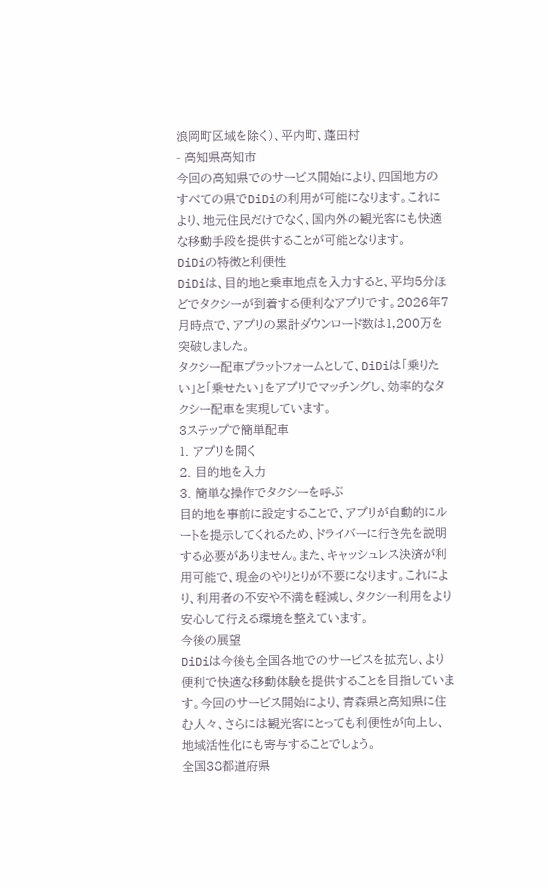浪岡町区域を除く)、平内町、蓬田村
- 高知県高知市
今回の高知県でのサービス開始により、四国地方のすべての県でDiDiの利用が可能になります。これにより、地元住民だけでなく、国内外の観光客にも快適な移動手段を提供することが可能となります。
DiDiの特徴と利便性
DiDiは、目的地と乗車地点を入力すると、平均5分ほどでタクシーが到着する便利なアプリです。2026年7月時点で、アプリの累計ダウンロード数は1,200万を突破しました。
タクシー配車プラットフォームとして、DiDiは「乗りたい」と「乗せたい」をアプリでマッチングし、効率的なタクシー配車を実現しています。
3ステップで簡単配車
1. アプリを開く
2. 目的地を入力
3. 簡単な操作でタクシーを呼ぶ
目的地を事前に設定することで、アプリが自動的にルートを提示してくれるため、ドライバーに行き先を説明する必要がありません。また、キャッシュレス決済が利用可能で、現金のやりとりが不要になります。これにより、利用者の不安や不満を軽減し、タクシー利用をより安心して行える環境を整えています。
今後の展望
DiDiは今後も全国各地でのサービスを拡充し、より便利で快適な移動体験を提供することを目指しています。今回のサービス開始により、青森県と高知県に住む人々、さらには観光客にとっても利便性が向上し、地域活性化にも寄与することでしょう。
全国38都道府県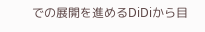での展開を進めるDiDiから目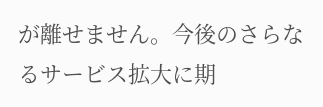が離せません。今後のさらなるサービス拡大に期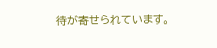待が寄せられています。